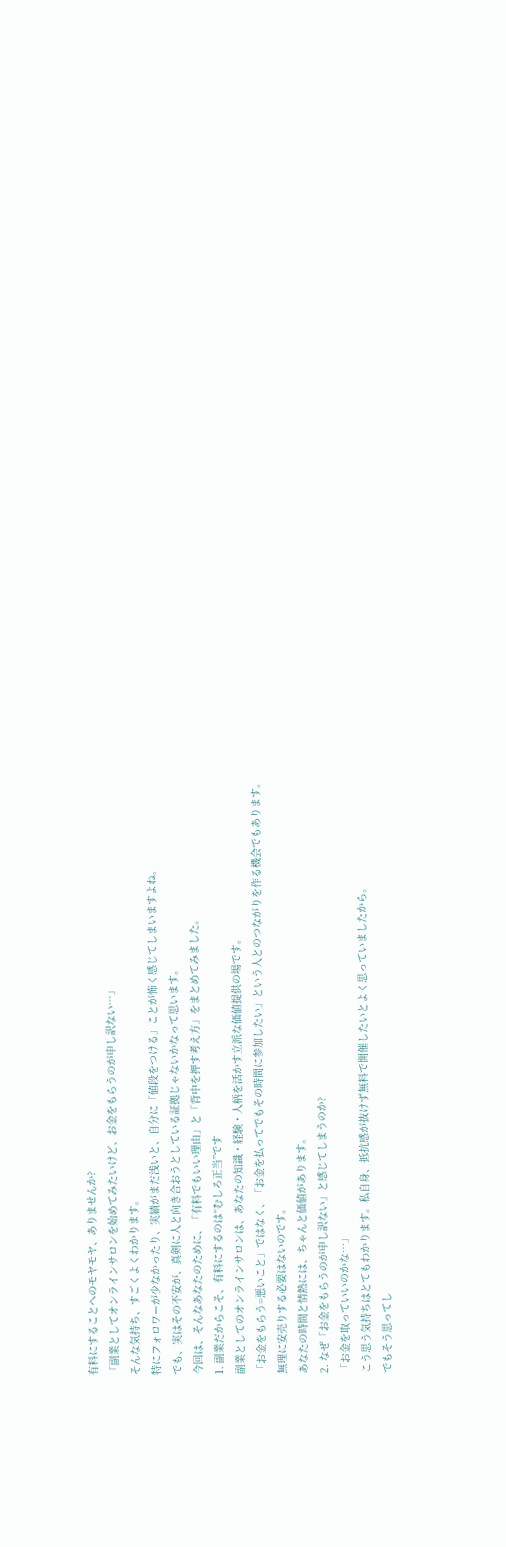有料にすることへのモヤモヤ、ありませんか?
「副業としてオンラインサロンを始めてみたいけど、お金をもらうのが申し訳ない…」
そんな気持ち、すごくよくわかります。
特にフォロワーが少なかったり、実績がまだ浅いと、自分に「値段をつける」ことが怖く感じてしまいますよね。
でも、実はその不安が、真剣に人と向き合おうとしている証拠じゃないかなって思います。
今回は、そんなあなたのために、「有料でもいい理由」と「背中を押す考え方」をまとめてみました。
1. 副業だからこそ、有料にするのは“むしろ正当”です
副業としてのオンラインサロンは、あなたの知識・経験・人柄を活かす立派な価値提供の場です。
「お金をもらう=悪いこと」ではなく、「お金を払ってでもその時間に参加したい」という人とのつながりを作る機会でもあります。
無理に安売りする必要はないのです。
あなたの時間と情熱には、ちゃんと価値があります。
2. なぜ「お金をもらうのが申し訳ない」と感じてしまうのか?
「お金を取っていいのかな…」
こう思う気持ちはとてもわかります。私自身、抵抗感が抜けず無料で開催したいとよく思っていましたから。
でもそう思ってし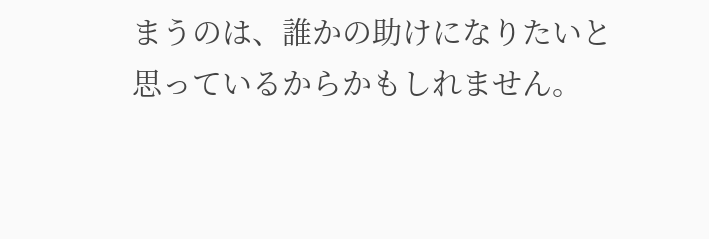まうのは、誰かの助けになりたいと思っているからかもしれません。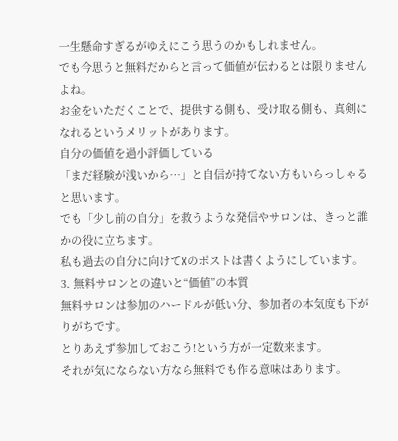一生懸命すぎるがゆえにこう思うのかもしれません。
でも今思うと無料だからと言って価値が伝わるとは限りませんよね。
お金をいただくことで、提供する側も、受け取る側も、真剣になれるというメリットがあります。
自分の価値を過小評価している
「まだ経験が浅いから…」と自信が持てない方もいらっしゃると思います。
でも「少し前の自分」を救うような発信やサロンは、きっと誰かの役に立ちます。
私も過去の自分に向けてXのポストは書くようにしています。
3. 無料サロンとの違いと“価値”の本質
無料サロンは参加のハードルが低い分、参加者の本気度も下がりがちです。
とりあえず参加しておこう!という方が一定数来ます。
それが気にならない方なら無料でも作る意味はあります。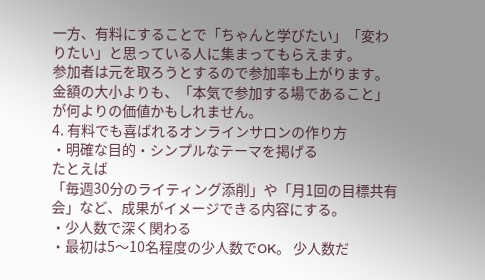一方、有料にすることで「ちゃんと学びたい」「変わりたい」と思っている人に集まってもらえます。
参加者は元を取ろうとするので参加率も上がります。
金額の大小よりも、「本気で参加する場であること」が何よりの価値かもしれません。
4. 有料でも喜ばれるオンラインサロンの作り方
・明確な目的・シンプルなテーマを掲げる
たとえば
「毎週30分のライティング添削」や「月1回の目標共有会」など、成果がイメージできる内容にする。
・少人数で深く関わる
・最初は5〜10名程度の少人数でOK。 少人数だ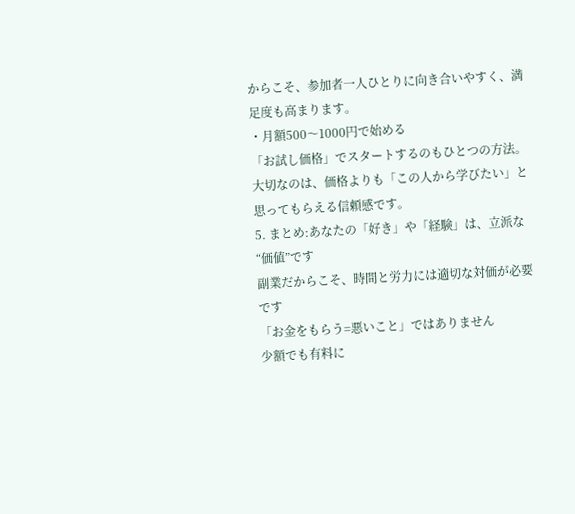からこそ、参加者一人ひとりに向き合いやすく、満足度も高まります。
・月額500〜1000円で始める
「お試し価格」でスタートするのもひとつの方法。 大切なのは、価格よりも「この人から学びたい」と思ってもらえる信頼感です。
5. まとめ:あなたの「好き」や「経験」は、立派な“価値”です
副業だからこそ、時間と労力には適切な対価が必要です
「お金をもらう=悪いこと」ではありません
少額でも有料に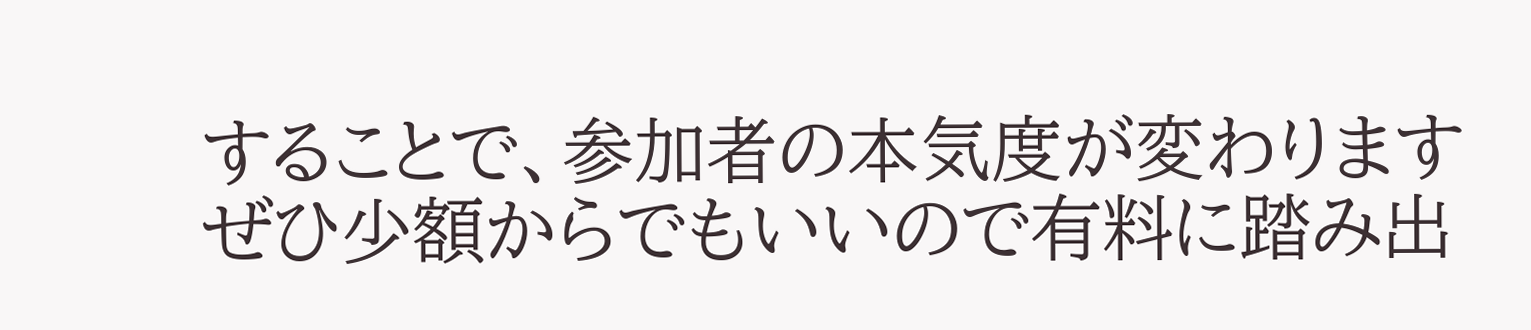することで、参加者の本気度が変わります
ぜひ少額からでもいいので有料に踏み出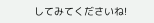してみてくださいね!